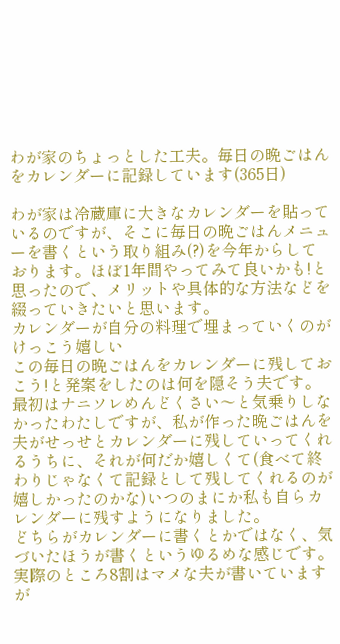わが家のちょっとした工夫。毎日の晩ごはんをカレンダーに記録しています(365日)

わが家は冷蔵庫に大きなカレンダーを貼っているのですが、そこに毎日の晩ごはんメニューを書くという取り組み(?)を今年からしております。ほぼ1年間やってみて良いかも!と思ったので、メリットや具体的な方法などを綴っていきたいと思います。
カレンダーが自分の料理で埋まっていくのがけっこう嬉しい
この毎日の晩ごはんをカレンダーに残しておこう!と発案をしたのは何を隠そう夫です。最初はナニソレめんどくさい〜と気乗りしなかったわたしですが、私が作った晩ごはんを夫がせっせとカレンダーに残していってくれるうちに、それが何だか嬉しくて(食べて終わりじゃなくて記録として残してくれるのが嬉しかったのかな)いつのまにか私も自らカレンダーに残すようになりました。
どちらがカレンダーに書くとかではなく、気づいたほうが書くというゆるめな感じです。実際のところ8割はマメな夫が書いていますが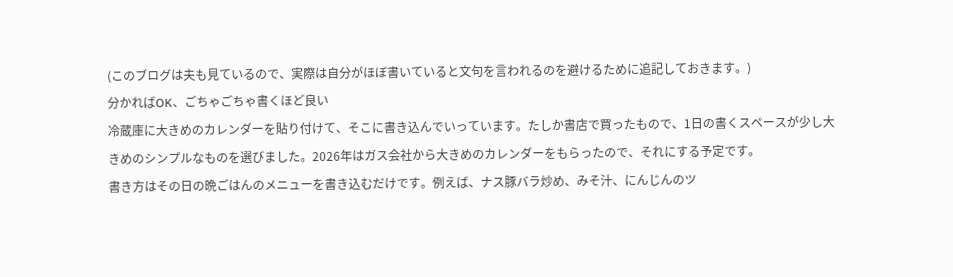(このブログは夫も見ているので、実際は自分がほぼ書いていると文句を言われるのを避けるために追記しておきます。)
分かればOK、ごちゃごちゃ書くほど良い
冷蔵庫に大きめのカレンダーを貼り付けて、そこに書き込んでいっています。たしか書店で買ったもので、1日の書くスペースが少し大きめのシンプルなものを選びました。2026年はガス会社から大きめのカレンダーをもらったので、それにする予定です。
書き方はその日の晩ごはんのメニューを書き込むだけです。例えば、ナス豚バラ炒め、みそ汁、にんじんのツ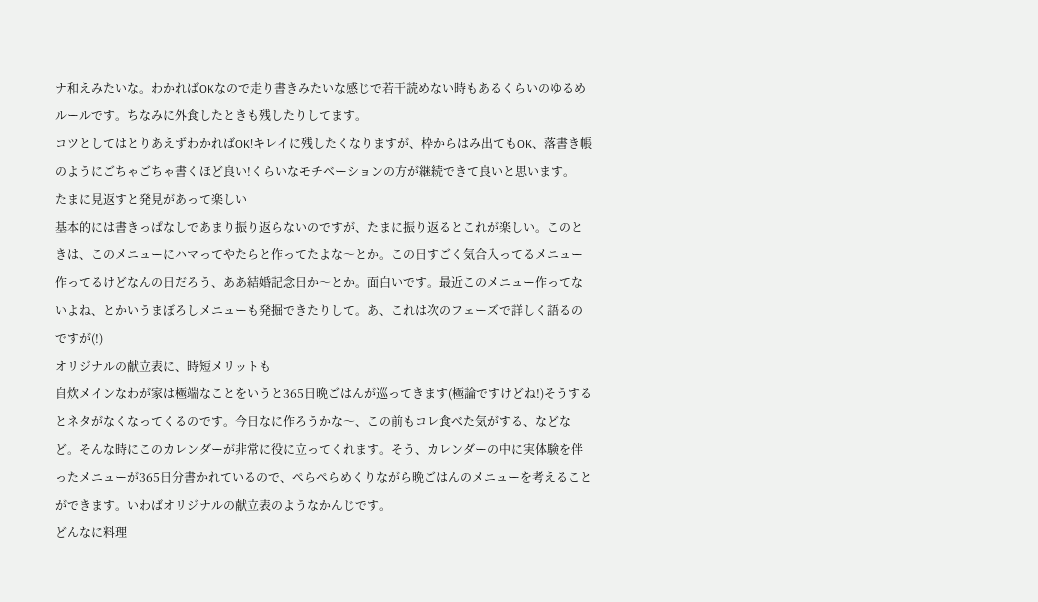ナ和えみたいな。わかればOKなので走り書きみたいな感じで若干読めない時もあるくらいのゆるめルールです。ちなみに外食したときも残したりしてます。
コツとしてはとりあえずわかればOK!キレイに残したくなりますが、枠からはみ出てもOK、落書き帳のようにごちゃごちゃ書くほど良い!くらいなモチベーションの方が継続できて良いと思います。
たまに見返すと発見があって楽しい
基本的には書きっぱなしであまり振り返らないのですが、たまに振り返るとこれが楽しい。このときは、このメニューにハマってやたらと作ってたよな〜とか。この日すごく気合入ってるメニュー作ってるけどなんの日だろう、ああ結婚記念日か〜とか。面白いです。最近このメニュー作ってないよね、とかいうまぼろしメニューも発掘できたりして。あ、これは次のフェーズで詳しく語るのですが(!)
オリジナルの献立表に、時短メリットも
自炊メインなわが家は極端なことをいうと365日晩ごはんが巡ってきます(極論ですけどね!)そうするとネタがなくなってくるのです。今日なに作ろうかな〜、この前もコレ食べた気がする、などなど。そんな時にこのカレンダーが非常に役に立ってくれます。そう、カレンダーの中に実体験を伴ったメニューが365日分書かれているので、ぺらぺらめくりながら晩ごはんのメニューを考えることができます。いわばオリジナルの献立表のようなかんじです。
どんなに料理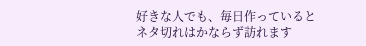好きな人でも、毎日作っているとネタ切れはかならず訪れます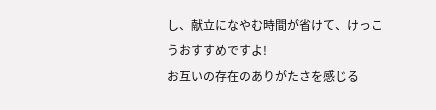し、献立になやむ時間が省けて、けっこうおすすめですよ!
お互いの存在のありがたさを感じる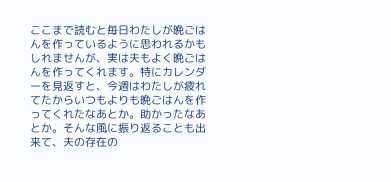ここまで読むと毎日わたしが晩ごはんを作っているように思われるかもしれませんが、実は夫もよく晩ごはんを作ってくれます。特にカレンダーを見返すと、今週はわたしが疲れてたからいつもよりも晩ごはんを作ってくれたなあとか。助かったなあとか。そんな風に振り返ることも出来て、夫の存在の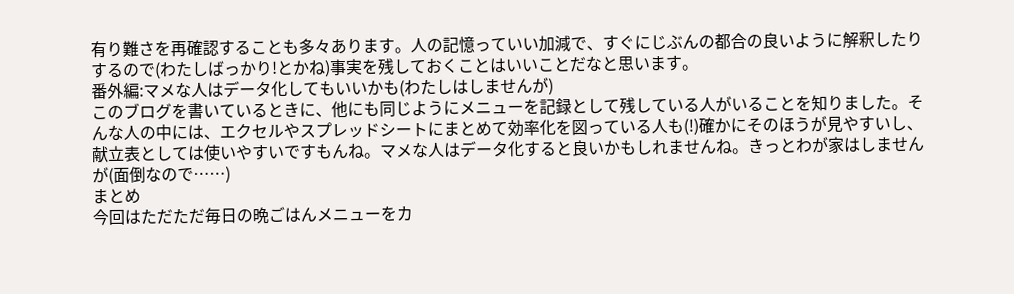有り難さを再確認することも多々あります。人の記憶っていい加減で、すぐにじぶんの都合の良いように解釈したりするので(わたしばっかり!とかね)事実を残しておくことはいいことだなと思います。
番外編:マメな人はデータ化してもいいかも(わたしはしませんが)
このブログを書いているときに、他にも同じようにメニューを記録として残している人がいることを知りました。そんな人の中には、エクセルやスプレッドシートにまとめて効率化を図っている人も(!)確かにそのほうが見やすいし、献立表としては使いやすいですもんね。マメな人はデータ化すると良いかもしれませんね。きっとわが家はしませんが(面倒なので……)
まとめ
今回はただただ毎日の晩ごはんメニューをカ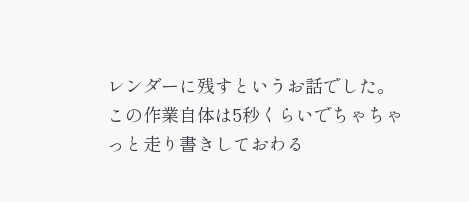レンダーに残すというお話でした。この作業自体は5秒くらいでちゃちゃっと走り書きしておわる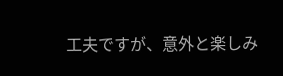工夫ですが、意外と楽しみ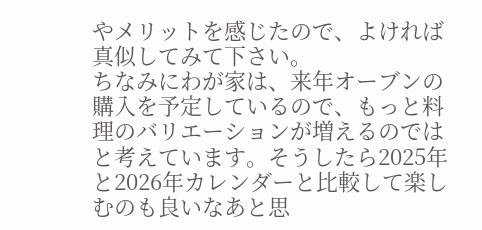やメリットを感じたので、よければ真似してみて下さい。
ちなみにわが家は、来年オーブンの購入を予定しているので、もっと料理のバリエーションが増えるのではと考えています。そうしたら2025年と2026年カレンダーと比較して楽しむのも良いなあと思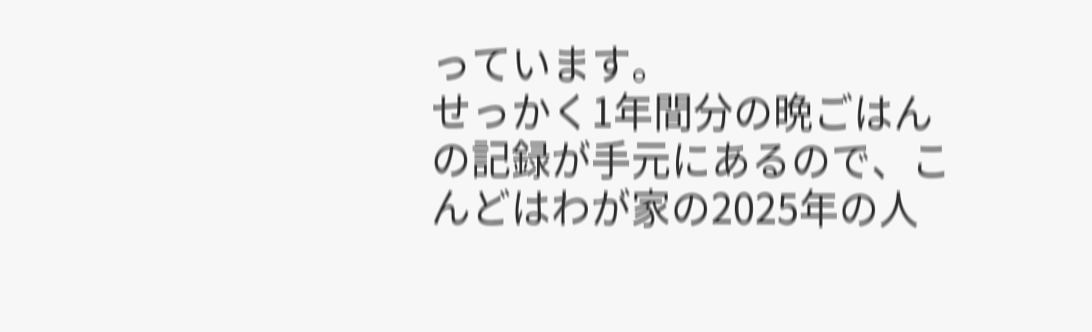っています。
せっかく1年間分の晩ごはんの記録が手元にあるので、こんどはわが家の2025年の人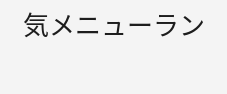気メニューラン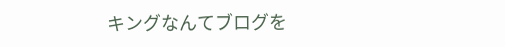キングなんてブログを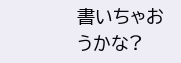書いちゃおうかな?